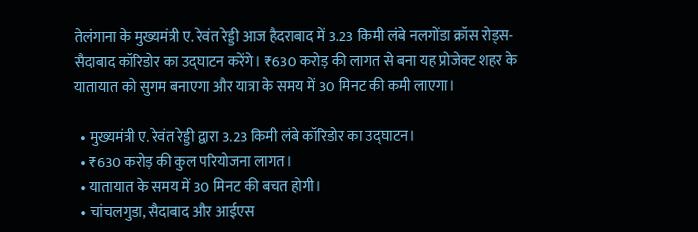तेलंगाना के मुख्यमंत्री ए. रेवंत रेड्डी आज हैदराबाद में 3.23 किमी लंबे नलगोंडा क्रॉस रोड्स-सैदाबाद कॉरिडोर का उद्घाटन करेंगे। ₹630 करोड़ की लागत से बना यह प्रोजेक्ट शहर के यातायात को सुगम बनाएगा और यात्रा के समय में 30 मिनट की कमी लाएगा।

  • मुख्यमंत्री ए. रेवंत रेड्डी द्वारा 3.23 किमी लंबे कॉरिडोर का उद्घाटन।
  • ₹630 करोड़ की कुल परियोजना लागत।
  • यातायात के समय में 30 मिनट की बचत होगी।
  • चांचलगुडा, सैदाबाद और आईएस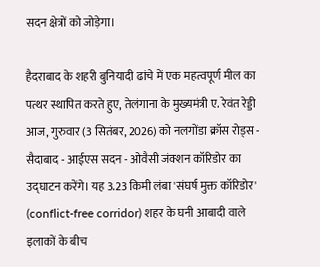सदन क्षेत्रों को जोड़ेगा।

हैदराबाद के शहरी बुनियादी ढांचे में एक महत्वपूर्ण मील का पत्थर स्थापित करते हुए, तेलंगाना के मुख्यमंत्री ए. रेवंत रेड्डी आज, गुरुवार (3 सितंबर, 2026) को नलगोंडा क्रॉस रोड्स - सैदाबाद - आईएस सदन - ओवैसी जंक्शन कॉरिडोर का उद्घाटन करेंगे। यह 3.23 किमी लंबा 'संघर्ष मुक्त कॉरिडोर' (conflict-free corridor) शहर के घनी आबादी वाले इलाकों के बीच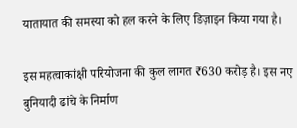यातायात की समस्या को हल करने के लिए डिज़ाइन किया गया है।

इस महत्वाकांक्षी परियोजना की कुल लागत ₹630 करोड़ है। इस नए बुनियादी ढांचे के निर्माण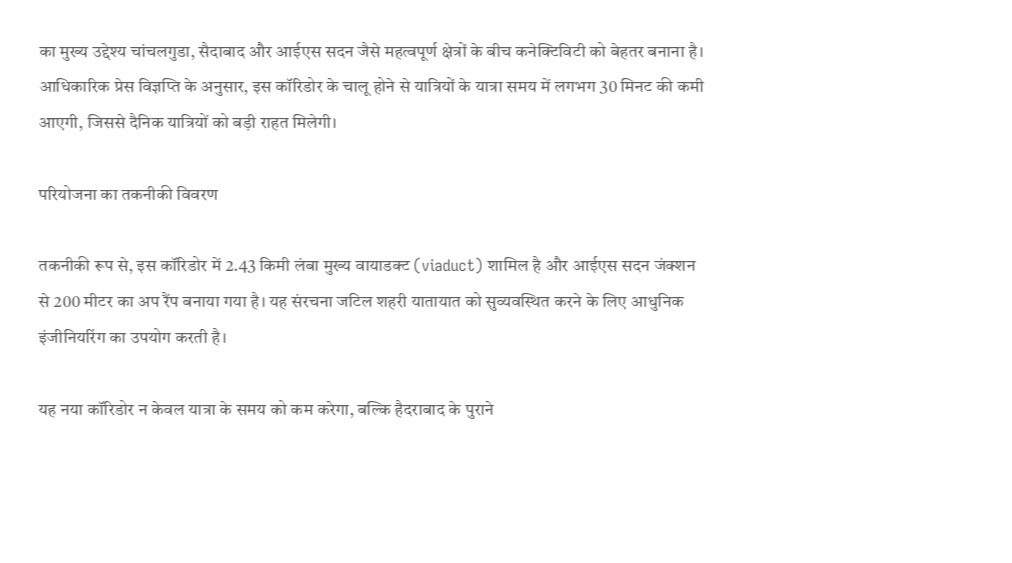का मुख्य उद्देश्य चांचलगुडा, सैदाबाद और आईएस सदन जैसे महत्वपूर्ण क्षेत्रों के बीच कनेक्टिविटी को बेहतर बनाना है। आधिकारिक प्रेस विज्ञप्ति के अनुसार, इस कॉरिडोर के चालू होने से यात्रियों के यात्रा समय में लगभग 30 मिनट की कमी आएगी, जिससे दैनिक यात्रियों को बड़ी राहत मिलेगी।

परियोजना का तकनीकी विवरण

तकनीकी रूप से, इस कॉरिडोर में 2.43 किमी लंबा मुख्य वायाडक्ट (viaduct) शामिल है और आईएस सदन जंक्शन से 200 मीटर का अप रैंप बनाया गया है। यह संरचना जटिल शहरी यातायात को सुव्यवस्थित करने के लिए आधुनिक इंजीनियरिंग का उपयोग करती है।

यह नया कॉरिडोर न केवल यात्रा के समय को कम करेगा, बल्कि हैदराबाद के पुराने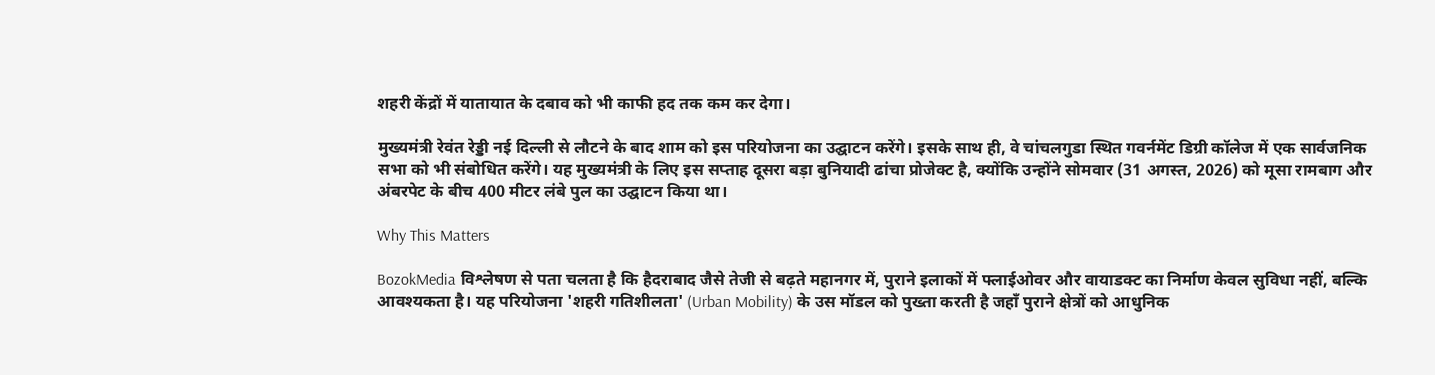शहरी केंद्रों में यातायात के दबाव को भी काफी हद तक कम कर देगा।

मुख्यमंत्री रेवंत रेड्डी नई दिल्ली से लौटने के बाद शाम को इस परियोजना का उद्घाटन करेंगे। इसके साथ ही, वे चांचलगुडा स्थित गवर्नमेंट डिग्री कॉलेज में एक सार्वजनिक सभा को भी संबोधित करेंगे। यह मुख्यमंत्री के लिए इस सप्ताह दूसरा बड़ा बुनियादी ढांचा प्रोजेक्ट है, क्योंकि उन्होंने सोमवार (31 अगस्त, 2026) को मूसा रामबाग और अंबरपेट के बीच 400 मीटर लंबे पुल का उद्घाटन किया था।

Why This Matters

BozokMedia विश्लेषण से पता चलता है कि हैदराबाद जैसे तेजी से बढ़ते महानगर में, पुराने इलाकों में फ्लाईओवर और वायाडक्ट का निर्माण केवल सुविधा नहीं, बल्कि आवश्यकता है। यह परियोजना 'शहरी गतिशीलता' (Urban Mobility) के उस मॉडल को पुख्ता करती है जहाँ पुराने क्षेत्रों को आधुनिक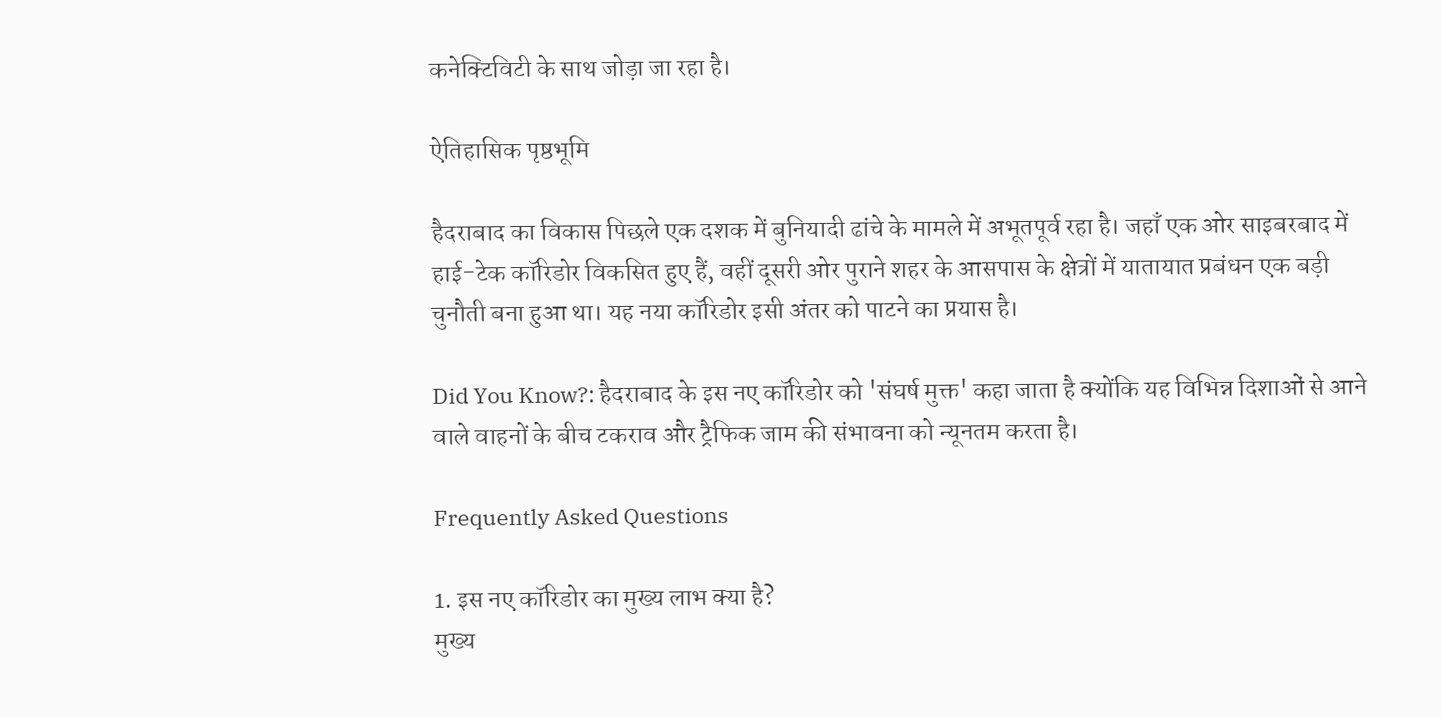कनेक्टिविटी के साथ जोड़ा जा रहा है।

ऐतिहासिक पृष्ठभूमि

हैदराबाद का विकास पिछले एक दशक में बुनियादी ढांचे के मामले में अभूतपूर्व रहा है। जहाँ एक ओर साइबरबाद में हाई-टेक कॉरिडोर विकसित हुए हैं, वहीं दूसरी ओर पुराने शहर के आसपास के क्षेत्रों में यातायात प्रबंधन एक बड़ी चुनौती बना हुआ था। यह नया कॉरिडोर इसी अंतर को पाटने का प्रयास है।

Did You Know?: हैदराबाद के इस नए कॉरिडोर को 'संघर्ष मुक्त' कहा जाता है क्योंकि यह विभिन्न दिशाओं से आने वाले वाहनों के बीच टकराव और ट्रैफिक जाम की संभावना को न्यूनतम करता है।

Frequently Asked Questions

1. इस नए कॉरिडोर का मुख्य लाभ क्या है?
मुख्य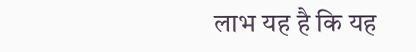लाभ यह है कि यह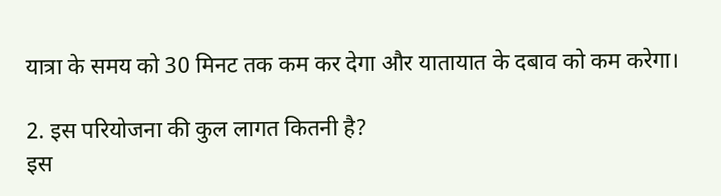यात्रा के समय को 30 मिनट तक कम कर देगा और यातायात के दबाव को कम करेगा।

2. इस परियोजना की कुल लागत कितनी है?
इस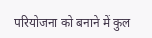परियोजना को बनाने में कुल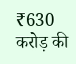₹630 करोड़ की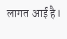लागत आई है।